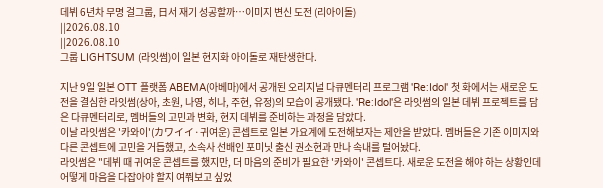데뷔 6년차 무명 걸그룹, 日서 재기 성공할까…이미지 변신 도전 (리아이돌)
||2026.08.10
||2026.08.10
그룹 LIGHTSUM (라잇썸)이 일본 현지화 아이돌로 재탄생한다.

지난 9일 일본 OTT 플랫폼 ABEMA(아베마)에서 공개된 오리지널 다큐멘터리 프로그램 'Re:Idol' 첫 화에서는 새로운 도전을 결심한 라잇썸(상아, 초원, 나영, 히나, 주현, 유정)의 모습이 공개됐다. 'Re:Idol'은 라잇썸의 일본 데뷔 프로젝트를 담은 다큐멘터리로, 멤버들의 고민과 변화, 현지 데뷔를 준비하는 과정을 담았다.
이날 라잇썸은 '카와이'(カワイイ·귀여운) 콘셉트로 일본 가요계에 도전해보자는 제안을 받았다. 멤버들은 기존 이미지와 다른 콘셉트에 고민을 거듭했고, 소속사 선배인 포미닛 출신 권소현과 만나 속내를 털어놨다.
라잇썸은 "데뷔 때 귀여운 콘셉트를 했지만, 더 마음의 준비가 필요한 '카와이' 콘셉트다. 새로운 도전을 해야 하는 상황인데 어떻게 마음을 다잡아야 할지 여쭤보고 싶었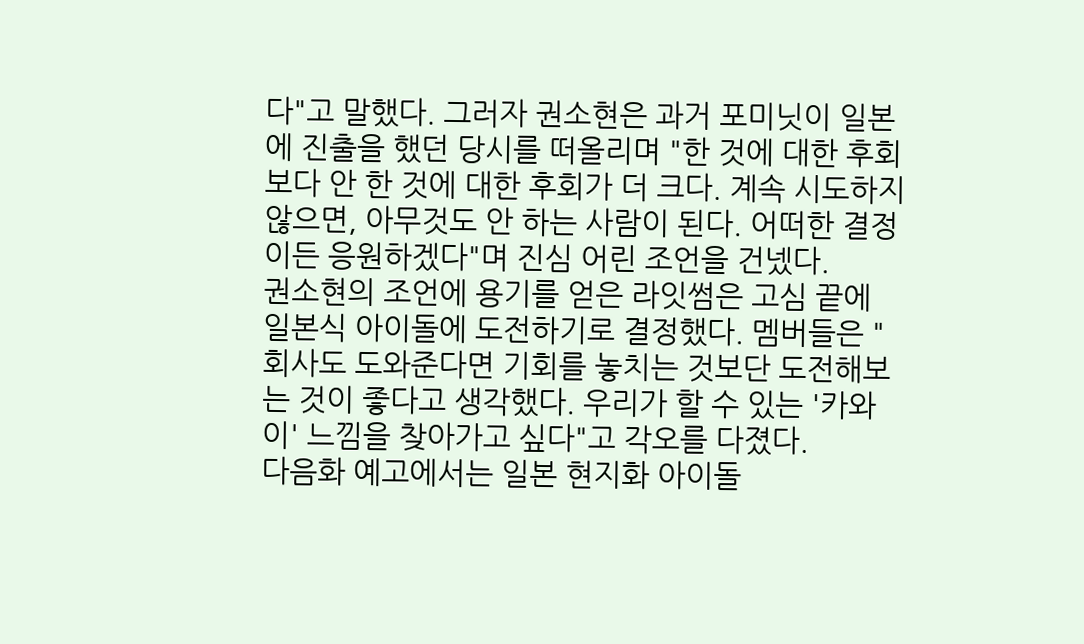다"고 말했다. 그러자 권소현은 과거 포미닛이 일본에 진출을 했던 당시를 떠올리며 "한 것에 대한 후회보다 안 한 것에 대한 후회가 더 크다. 계속 시도하지 않으면, 아무것도 안 하는 사람이 된다. 어떠한 결정이든 응원하겠다"며 진심 어린 조언을 건넸다.
권소현의 조언에 용기를 얻은 라잇썸은 고심 끝에 일본식 아이돌에 도전하기로 결정했다. 멤버들은 "회사도 도와준다면 기회를 놓치는 것보단 도전해보는 것이 좋다고 생각했다. 우리가 할 수 있는 '카와이' 느낌을 찾아가고 싶다"고 각오를 다졌다.
다음화 예고에서는 일본 현지화 아이돌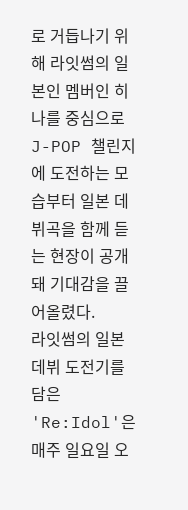로 거듭나기 위해 라잇썸의 일본인 멤버인 히나를 중심으로 J-POP 챌린지에 도전하는 모습부터 일본 데뷔곡을 함께 듣는 현장이 공개돼 기대감을 끌어올렸다.
라잇썸의 일본 데뷔 도전기를 담은 'Re:Idol'은 매주 일요일 오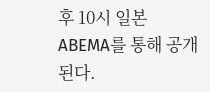후 10시 일본 ABEMA를 통해 공개된다.